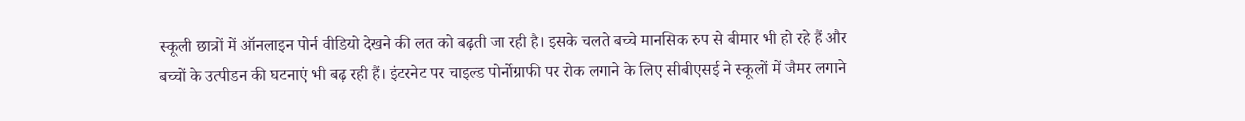स्कूली छात्रों में ऑनलाइन पोर्न वीडियो देखने की लत को बढ़ती जा रही है। इसके चलते बच्चे मानसिक रुप से बीमार भी हो रहे हैं और बच्चों के उत्पीडन की घटनाएं भी बढ़ रही हैं। इंटरनेट पर चाइल्ड पोर्नोग्राफी पर रोक लगाने के लिए सीबीएसई ने स्कूलों में जैमर लगाने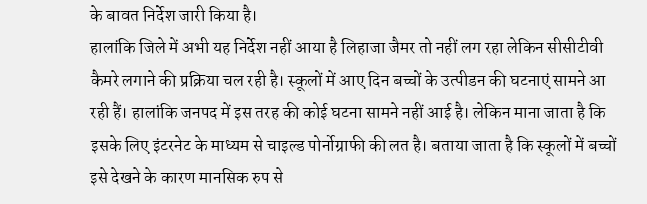के बावत निर्देश जारी किया है।
हालांकि जिले में अभी यह निर्देश नहीं आया है लिहाजा जैमर तो नहीं लग रहा लेकिन सीसीटीवी कैमरे लगाने की प्रक्रिया चल रही है। स्कूलों में आए दिन बच्चों के उत्पीडन की घटनाएं सामने आ रही हैं। हालांकि जनपद में इस तरह की कोई घटना सामने नहीं आई है। लेकिन माना जाता है कि इसके लिए इंटरनेट के माध्यम से चाइल्ड पोर्नोग्राफी की लत है। बताया जाता है कि स्कूलों में बच्चों इसे देखने के कारण मानसिक रुप से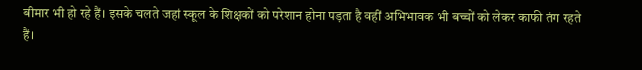बीमार भी हो रहे हैं। इसके चलते जहां स्कूल के शिक्षकों को परेशान होना पड़ता है वहीं अभिभावक भी बच्चों को लेकर काफी तंग रहते हैं।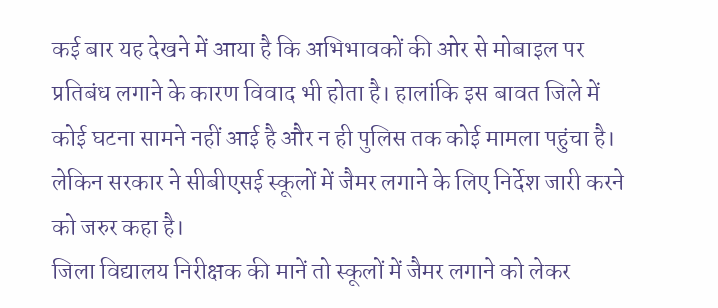कई बार यह देखने में आया है कि अभिभावकों की ओर से मोबाइल पर प्रतिबंध लगाने के कारण विवाद भी होता है। हालांकि इस बावत जिले में कोई घटना सामने नहीं आई है और न ही पुलिस तक कोई मामला पहुंचा है। लेकिन सरकार ने सीबीएसई स्कूलों में जैमर लगाने के लिए निर्देश जारी करने को जरुर कहा है।
जिला विद्यालय निरीक्षक की मानें तो स्कूलों में जैमर लगाने को लेकर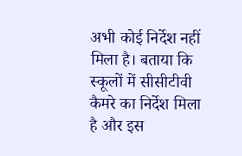अभी कोई निर्देश नहीं मिला है। बताया कि स्कूलों में सीसीटीवी कैमरे का निर्देश मिला है और इस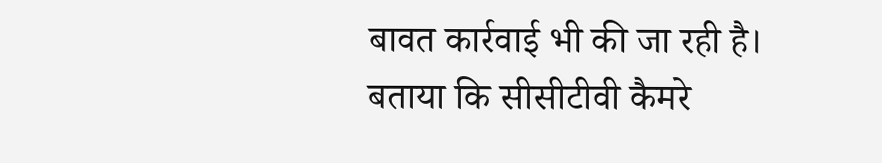बावत कार्रवाई भी की जा रही है। बताया कि सीसीटीवी कैमरे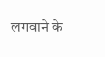लगवाने के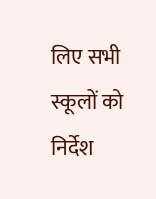लिए सभी स्कूलों को निर्देश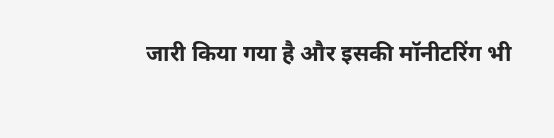जारी किया गया है और इसकी मॉनीटरिंग भी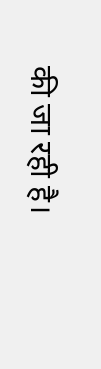की जा रही है।